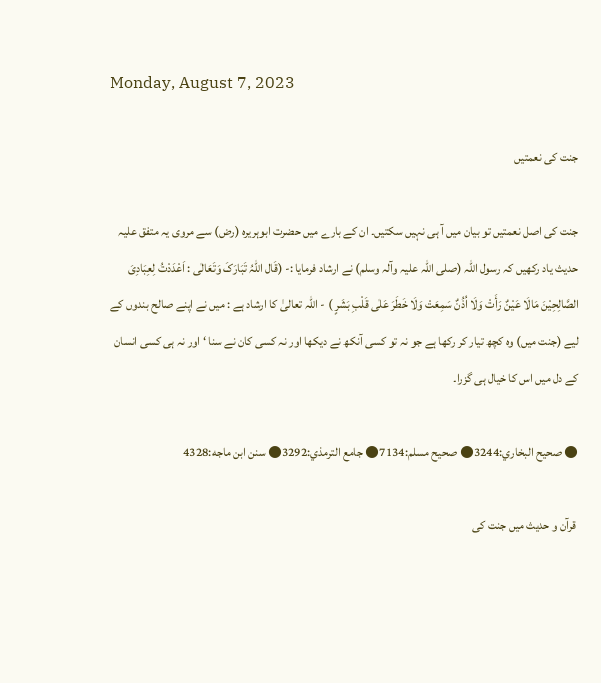Monday, August 7, 2023

جنت کی نعمتیں

جنت کی اصل نعمتیں تو بیان میں آ ہی نہیں سکتیں۔ ان کے بارے میں حضرت ابوہریرہ (رض) سے مروی یہ متفق علیہ حدیث یاد رکھیں کہ رسول اللہ (صلی اللہ علیہ وآلہ وسلم) نے ارشاد فرمایا :- (قَال اللّٰہُ تَبَارَکَ وَتَعَالٰی : اَعْدَدْتُ لِعِبَادِیَ الصَّالِحِیْنَ مَالَا عَیْنٌ رَأَتْ وَلَا اُذُنٌ سَمِعَتْ وَلَا خَطَرَ عَلٰی قَلْبِ بَشَرٍ ) - اللہ تعالیٰ کا ارشاد ہے : میں نے اپنے صالح بندوں کے لیے (جنت میں) وہ کچھ تیار کر رکھا ہے جو نہ تو کسی آنکھ نے دیکھا اور نہ کسی کان نے سنا ‘ اور نہ ہی کسی انسان کے دل میں اس کا خیال ہی گزرا۔

● صحيح البخاري:3244● صحيح مسلم:7134● جامع الترمذي:3292● سنن ابن ماجه:4328

 قرآن و حدیث میں جنت کی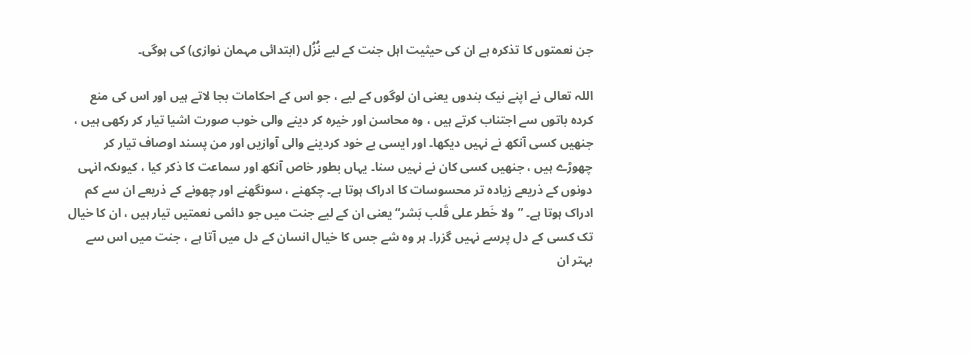جن نعمتوں کا تذکرہ ہے ان کی حیثیت اہل جنت کے لیے نُزُل (ابتدائی مہمان نوازی) کی ہوگی۔

اللہ تعالی نے اپنے نیک بندوں یعنی ان لوگوں کے لیے ، جو اس کے احکامات بجا لاتے ہیں اور اس کی منع کردہ باتوں سے اجتناب کرتے ہیں ، وہ محاسن اور خیرہ کر دینے والی خوب صورت اشیا تیار کر رکھی ہیں ، جنھیں کسی آنکھ نے نہیں دیکھا۔ اور ایسی بے خود کردینے والی آوازیں اور من پسند اوصاف تیار کر چھوڑے ہیں ، جنھیں کسی کان نے نہیں سنا۔ یہاں بطور خاص آنکھ اور سماعت کا ذکر کیا ، کیوںکہ انہی دونوں کے ذریعے زیادہ تر محسوسات کا ادراک ہوتا ہے۔ چکھنے ، سونگھنے اور چھونے کے ذریعے ان سے کم ادراک ہوتا ہے۔ ”ولا خَطر على قَلب بَشر“ یعنی ان کے لیے جنت میں جو دائمی نعمتیں تیار ہیں ، ان کا خیال تک کسی کے دل پرسے نہیں گزرا۔ ہر وہ شے جس کا خیال انسان کے دل میں آتا ہے ، جنت میں اس سے بہتر ان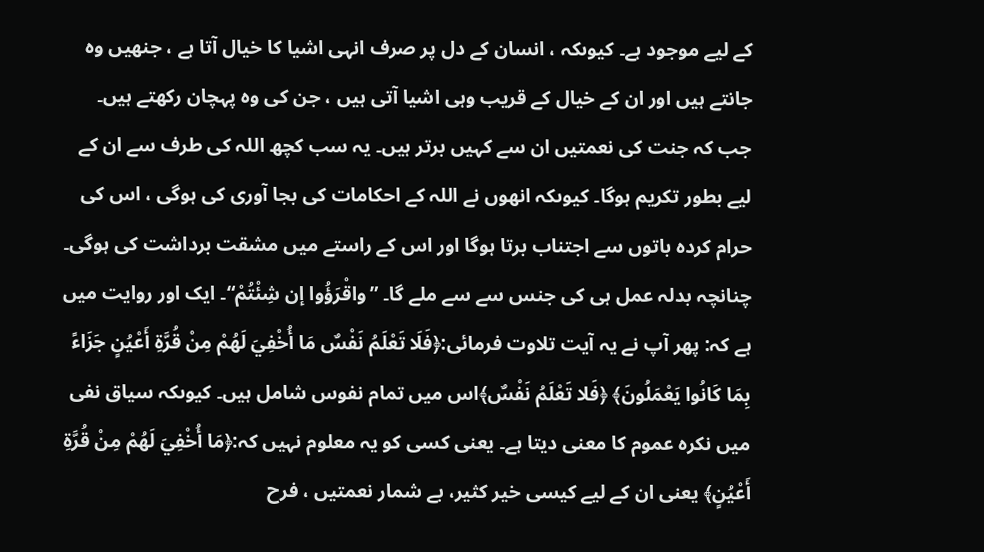کے لیے موجود ہے۔ کیوںکہ ، انسان کے دل پر صرف انہی اشیا کا خیال آتا ہے ، جنھیں وہ جانتے ہیں اور ان کے خیال کے قریب وہی اشیا آتی ہیں ، جن کی وہ پہچان رکھتے ہیں۔ جب کہ جنت کی نعمتیں ان سے کہیں برتر ہیں۔ یہ سب کچھ اللہ کی طرف سے ان کے لیے بطور تکریم ہوگا۔ کیوںکہ انھوں نے اللہ کے احکامات کی بجا آوری کی ہوگی ، اس کی حرام کردہ باتوں سے اجتناب برتا ہوگا اور اس کے راستے میں مشقت برداشت کی ہوگی۔ چنانچہ بدلہ عمل ہی کی جنس سے سے ملے گا۔ ”واقْرَؤُوا إن شِئْتُمْ“۔ ایک اور روایت میں ہے کہ: پھر آپ نے یہ آیت تلاوت فرمائی:﴿فَلَا تَعْلَمُ نَفْسٌ مَا أُخْفِيَ لَهُمْ مِنْ قُرَّةِ أَعْيُنٍ جَزَاءً بِمَا كَانُوا يَعْمَلُونَ﴾ ﴿فَلا تَعْلَمُ نَفْسٌ﴾اس میں تمام نفوس شامل ہیں۔ کیوںکہ سیاق نفی میں نکرہ عموم کا معنی دیتا ہے۔ یعنی کسی کو یہ معلوم نہیں کہ:﴿مَا أُخْفِيَ لَهُمْ مِنْ قُرَّةِ أَعْيُنٍ﴾ یعنی ان کے لیے کیسی خیر کثیر، بے شمار نعمتیں ، فرح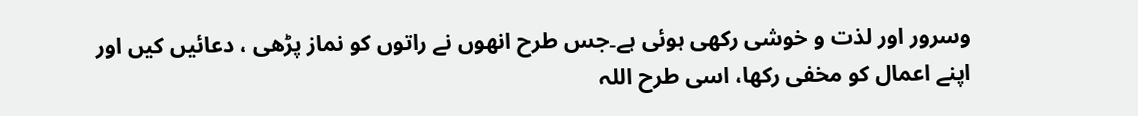وسرور اور لذت و خوشی رکھی ہوئی ہے۔جس طرح انھوں نے راتوں کو نماز پڑھی ، دعائیں کیں اور اپنے اعمال کو مخفی رکھا، اسی طرح اللہ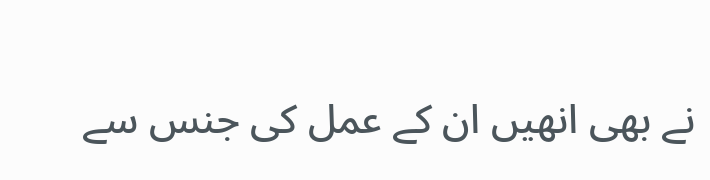نے بھی انھیں ان کے عمل کی جنس سے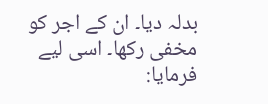بدلہ دیا۔ ان کے اجر کو مخفی رکھا۔ اسی لیے فرمایا: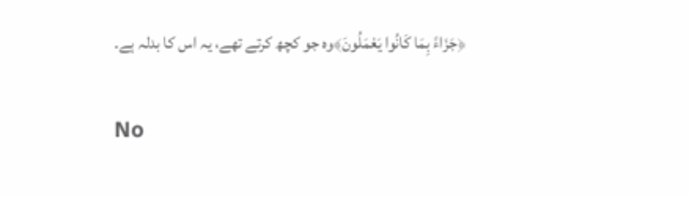﴿جَزَاءً بِمَا كَانُوا يَعْمَلُونَ﴾وہ جو کچھ کرتے تھے، یہ اس کا بدلہ ہے۔

No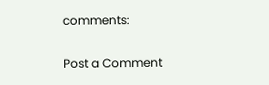comments:

Post a Comment